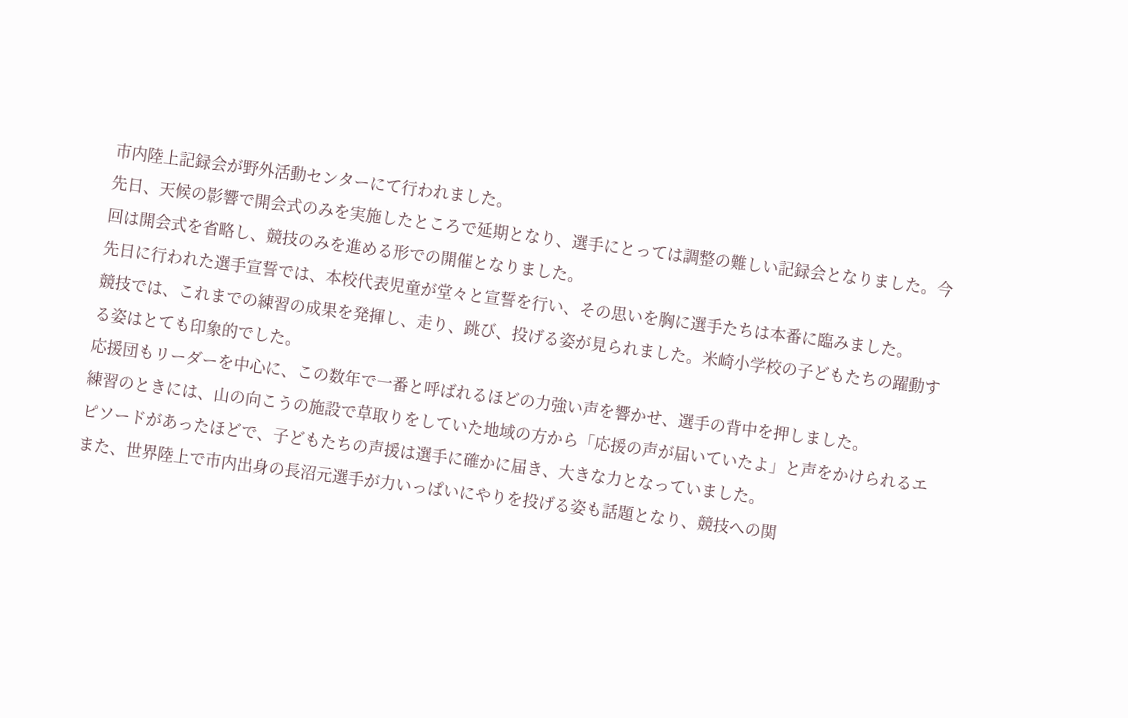市内陸上記録会が野外活動センターにて行われました。
先日、天候の影響で開会式のみを実施したところで延期となり、選手にとっては調整の難しい記録会となりました。今回は開会式を省略し、競技のみを進める形での開催となりました。
先日に行われた選手宣誓では、本校代表児童が堂々と宣誓を行い、その思いを胸に選手たちは本番に臨みました。
競技では、これまでの練習の成果を発揮し、走り、跳び、投げる姿が見られました。米崎小学校の子どもたちの躍動する姿はとても印象的でした。
応援団もリーダーを中心に、この数年で一番と呼ばれるほどの力強い声を響かせ、選手の背中を押しました。
練習のときには、山の向こうの施設で草取りをしていた地域の方から「応援の声が届いていたよ」と声をかけられるエピソードがあったほどで、子どもたちの声援は選手に確かに届き、大きな力となっていました。
また、世界陸上で市内出身の長沼元選手が力いっぱいにやりを投げる姿も話題となり、競技への関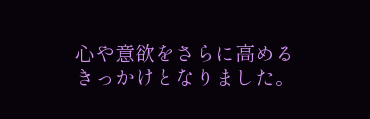心や意欲をさらに高めるきっかけとなりました。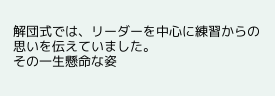解団式では、リーダーを中心に練習からの思いを伝えていました。
その一生懸命な姿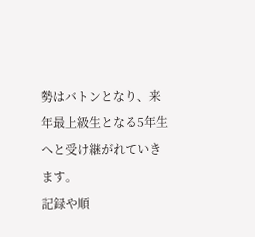勢はバトンとなり、来年最上級生となる5年生へと受け継がれていきます。
記録や順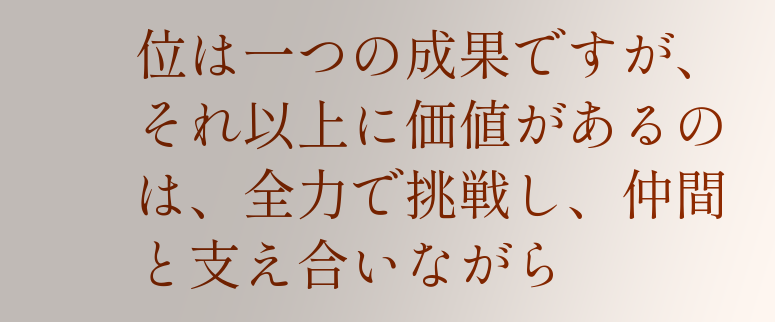位は一つの成果ですが、それ以上に価値があるのは、全力で挑戦し、仲間と支え合いながら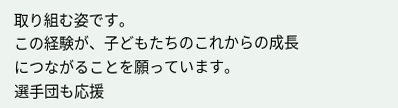取り組む姿です。
この経験が、子どもたちのこれからの成長につながることを願っています。
選手団も応援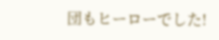団もヒーローでした!